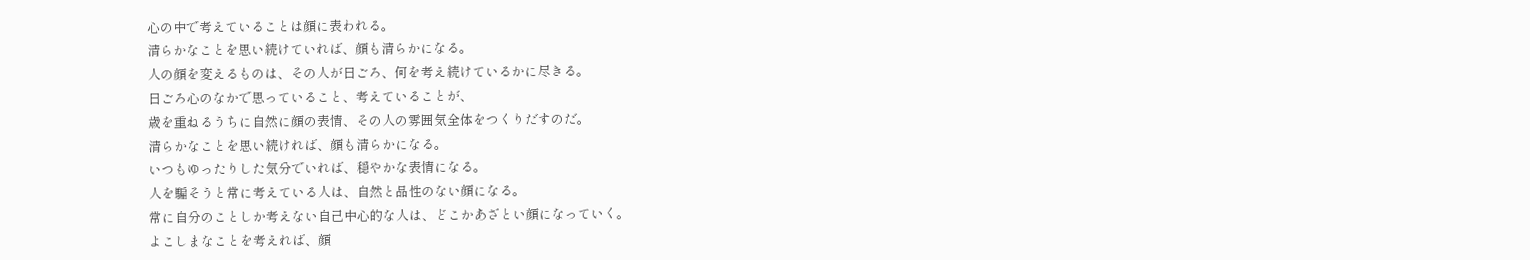心の中で考えていることは顔に表われる。
清らかなことを思い続けていれば、顔も清らかになる。
人の顔を変えるものは、その人が日ごろ、何を考え続けているかに尽きる。
日ごろ心のなかで思っていること、考えていることが、
歳を重ねるうちに自然に顔の表情、その人の雰囲気全体をつくりだすのだ。
清らかなことを思い続ければ、顔も清らかになる。
いつもゆったりした気分でいれば、穏やかな表情になる。
人を騙そうと常に考えている人は、自然と品性のない顔になる。
常に自分のことしか考えない自己中心的な人は、どこかあざとい顔になっていく。
よこしまなことを考えれば、顔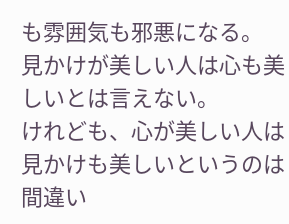も雰囲気も邪悪になる。
見かけが美しい人は心も美しいとは言えない。
けれども、心が美しい人は見かけも美しいというのは間違い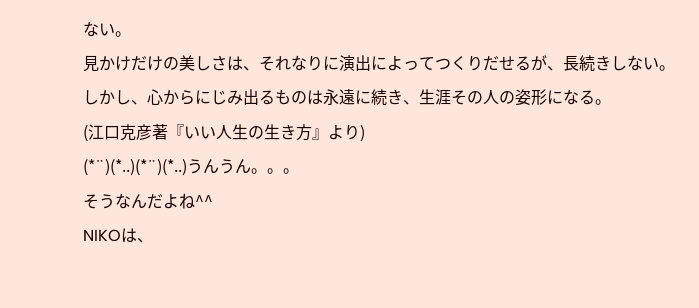ない。
見かけだけの美しさは、それなりに演出によってつくりだせるが、長続きしない。
しかし、心からにじみ出るものは永遠に続き、生涯その人の姿形になる。
(江口克彦著『いい人生の生き方』より)
(*¨)(*..)(*¨)(*..)うんうん。。。
そうなんだよね^^
NIKOは、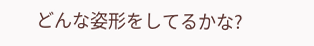どんな姿形をしてるかな?